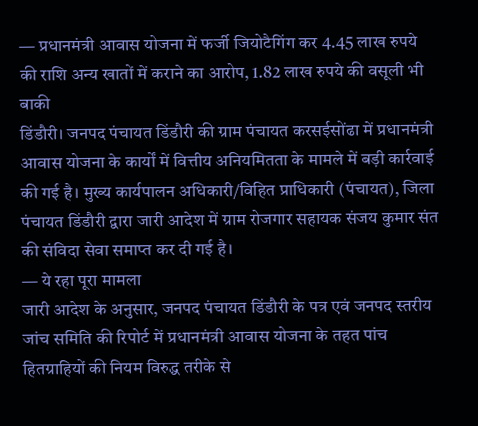— प्रधानमंत्री आवास योजना में फर्जी जियोटैगिंग कर 4.45 लाख रुपये की राशि अन्य खातों में कराने का आरोप, 1.82 लाख रुपये की वसूली भी बाकी
डिंडौरी। जनपद पंचायत डिंडौरी की ग्राम पंचायत करसईसोंढा में प्रधानमंत्री आवास योजना के कार्यों में वित्तीय अनियमितता के मामले में बड़ी कार्रवाई की गई है। मुख्य कार्यपालन अधिकारी/विहित प्राधिकारी (पंचायत), जिला पंचायत डिंडौरी द्वारा जारी आदेश में ग्राम रोजगार सहायक संजय कुमार संत की संविदा सेवा समाप्त कर दी गई है।
— ये रहा पूरा मामला
जारी आदेश के अनुसार, जनपद पंचायत डिंडौरी के पत्र एवं जनपद स्तरीय जांच समिति की रिपोर्ट में प्रधानमंत्री आवास योजना के तहत पांच हितग्राहियों की नियम विरुद्ध तरीके से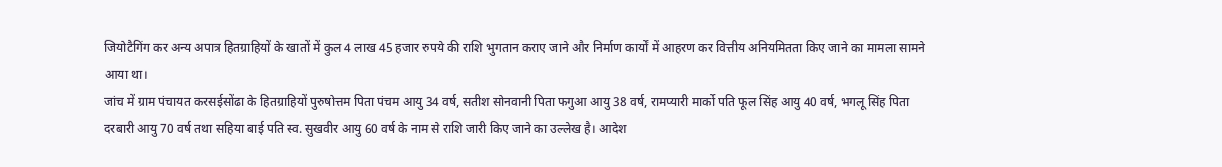जियोटैगिंग कर अन्य अपात्र हितग्राहियों के खातों में कुल 4 लाख 45 हजार रुपये की राशि भुगतान कराए जाने और निर्माण कार्यों में आहरण कर वित्तीय अनियमितता किए जाने का मामला सामने आया था।
जांच में ग्राम पंचायत करसईसोंढा के हितग्राहियों पुरुषोत्तम पिता पंचम आयु 34 वर्ष, सतीश सोनवानी पिता फगुआ आयु 38 वर्ष, रामप्यारी मार्को पति फूल सिंह आयु 40 वर्ष, भगलू सिंह पिता दरबारी आयु 70 वर्ष तथा सहिया बाई पति स्व. सुखवीर आयु 60 वर्ष के नाम से राशि जारी किए जाने का उल्लेख है। आदेश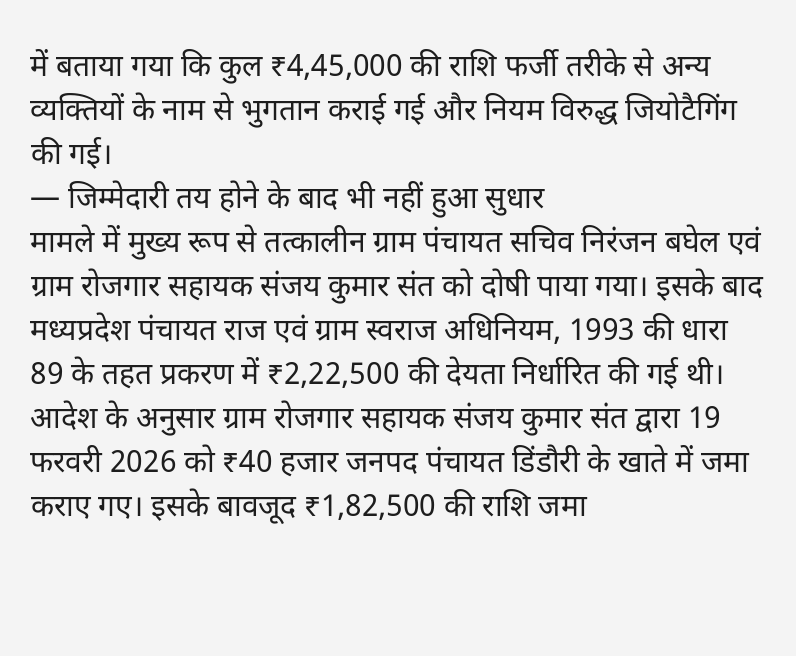में बताया गया कि कुल ₹4,45,000 की राशि फर्जी तरीके से अन्य व्यक्तियों के नाम से भुगतान कराई गई और नियम विरुद्ध जियोटैगिंग की गई।
— जिम्मेदारी तय होने के बाद भी नहीं हुआ सुधार
मामले में मुख्य रूप से तत्कालीन ग्राम पंचायत सचिव निरंजन बघेल एवं ग्राम रोजगार सहायक संजय कुमार संत को दोषी पाया गया। इसके बाद मध्यप्रदेश पंचायत राज एवं ग्राम स्वराज अधिनियम, 1993 की धारा 89 के तहत प्रकरण में ₹2,22,500 की देयता निर्धारित की गई थी।
आदेश के अनुसार ग्राम रोजगार सहायक संजय कुमार संत द्वारा 19 फरवरी 2026 को ₹40 हजार जनपद पंचायत डिंडौरी के खाते में जमा कराए गए। इसके बावजूद ₹1,82,500 की राशि जमा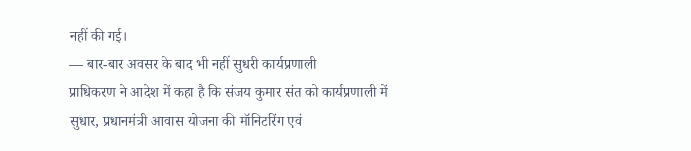नहीं की गई।
— बार-बार अवसर के बाद भी नहीं सुधरी कार्यप्रणाली
प्राधिकरण ने आदेश में कहा है कि संजय कुमार संत को कार्यप्रणाली में सुधार, प्रधानमंत्री आवास योजना की मॉनिटरिंग एवं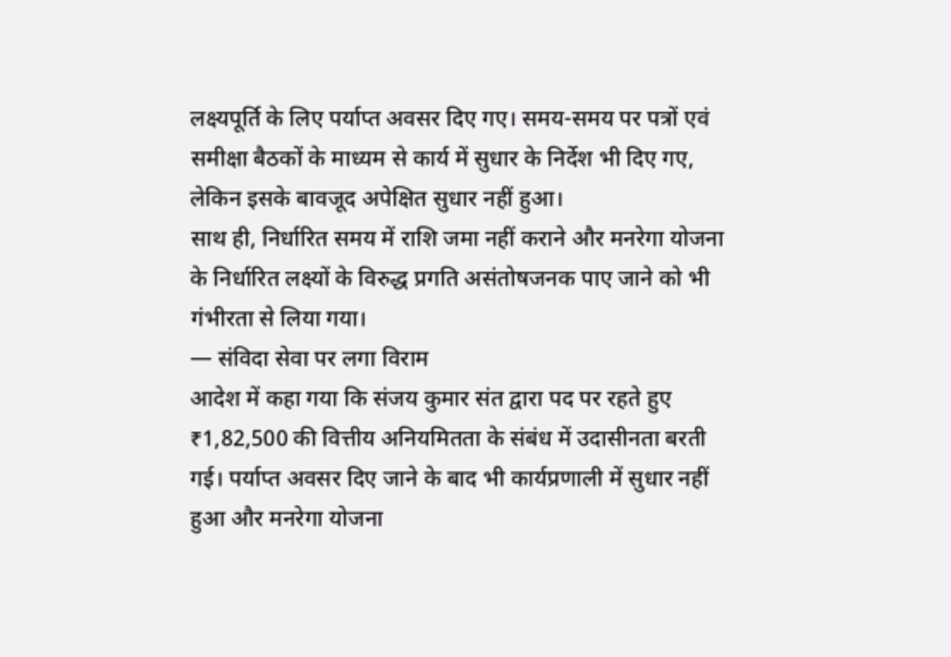लक्ष्यपूर्ति के लिए पर्याप्त अवसर दिए गए। समय-समय पर पत्रों एवं समीक्षा बैठकों के माध्यम से कार्य में सुधार के निर्देश भी दिए गए, लेकिन इसके बावजूद अपेक्षित सुधार नहीं हुआ।
साथ ही, निर्धारित समय में राशि जमा नहीं कराने और मनरेगा योजना के निर्धारित लक्ष्यों के विरुद्ध प्रगति असंतोषजनक पाए जाने को भी गंभीरता से लिया गया।
— संविदा सेवा पर लगा विराम
आदेश में कहा गया कि संजय कुमार संत द्वारा पद पर रहते हुए ₹1,82,500 की वित्तीय अनियमितता के संबंध में उदासीनता बरती गई। पर्याप्त अवसर दिए जाने के बाद भी कार्यप्रणाली में सुधार नहीं हुआ और मनरेगा योजना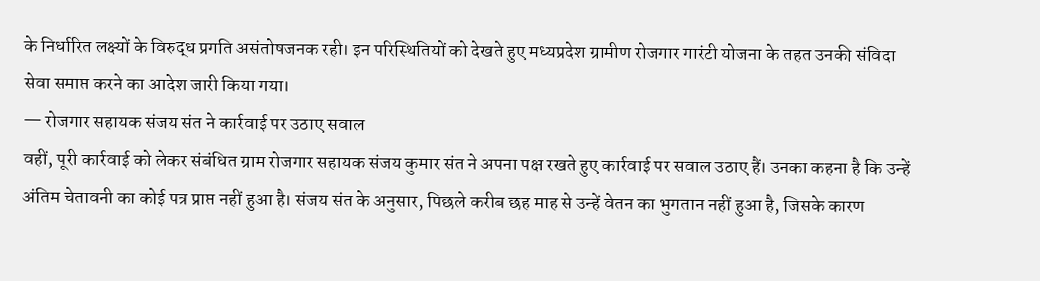के निर्धारित लक्ष्यों के विरुद्ध प्रगति असंतोषजनक रही। इन परिस्थितियों को देखते हुए मध्यप्रदेश ग्रामीण रोजगार गारंटी योजना के तहत उनकी संविदा सेवा समाप्त करने का आदेश जारी किया गया।
— रोजगार सहायक संजय संत ने कार्रवाई पर उठाए सवाल
वहीं, पूरी कार्रवाई को लेकर संबंधित ग्राम रोजगार सहायक संजय कुमार संत ने अपना पक्ष रखते हुए कार्रवाई पर सवाल उठाए हैं। उनका कहना है कि उन्हें अंतिम चेतावनी का कोई पत्र प्राप्त नहीं हुआ है। संजय संत के अनुसार, पिछले करीब छह माह से उन्हें वेतन का भुगतान नहीं हुआ है, जिसके कारण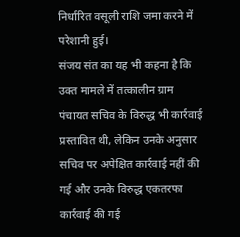निर्धारित वसूली राशि जमा करने में परेशानी हुई।
संजय संत का यह भी कहना है कि उक्त मामले में तत्कालीन ग्राम पंचायत सचिव के विरुद्ध भी कार्रवाई प्रस्तावित थी, लेकिन उनके अनुसार सचिव पर अपेक्षित कार्रवाई नहीं की गई और उनके विरुद्ध एकतरफा कार्रवाई की गई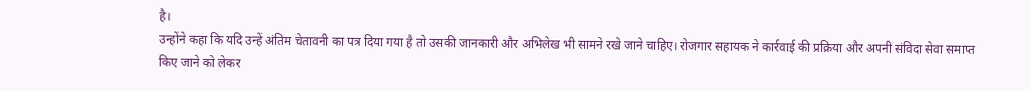है।
उन्होंने कहा कि यदि उन्हें अंतिम चेतावनी का पत्र दिया गया है तो उसकी जानकारी और अभिलेख भी सामने रखे जाने चाहिए। रोजगार सहायक ने कार्रवाई की प्रक्रिया और अपनी संविदा सेवा समाप्त किए जाने को लेकर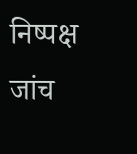निष्पक्ष जांच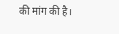की मांग की है।